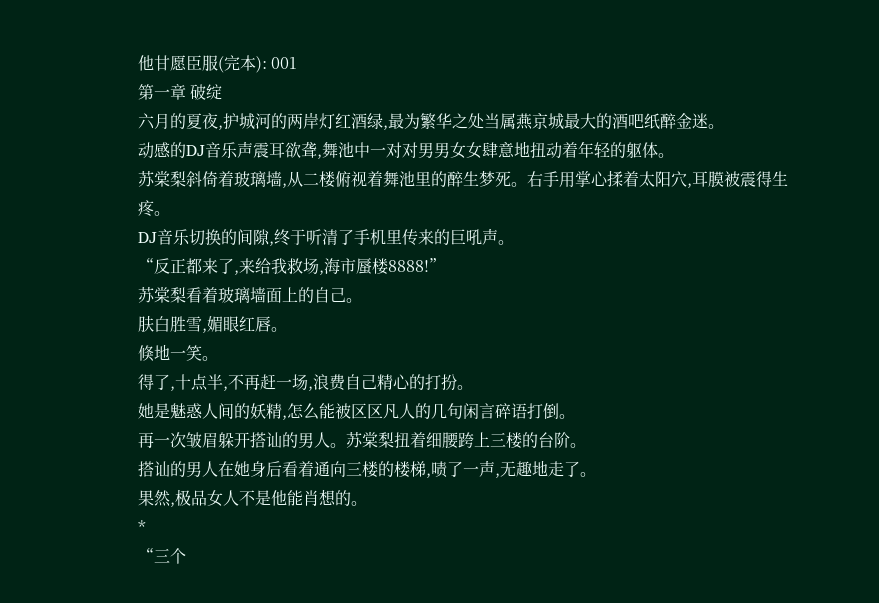他甘愿臣服(完本): 001
第一章 破绽
六月的夏夜,护城河的两岸灯红酒绿,最为繁华之处当属燕京城最大的酒吧纸醉金迷。
动感的DJ音乐声震耳欲聋,舞池中一对对男男女女肆意地扭动着年轻的躯体。
苏棠梨斜倚着玻璃墙,从二楼俯视着舞池里的醉生梦死。右手用掌心揉着太阳穴,耳膜被震得生疼。
DJ音乐切换的间隙,终于听清了手机里传来的巨吼声。
“反正都来了,来给我救场,海市蜃楼8888!”
苏棠梨看着玻璃墙面上的自己。
肤白胜雪,媚眼红唇。
倏地一笑。
得了,十点半,不再赶一场,浪费自己精心的打扮。
她是魅惑人间的妖精,怎么能被区区凡人的几句闲言碎语打倒。
再一次皱眉躲开搭讪的男人。苏棠梨扭着细腰跨上三楼的台阶。
搭讪的男人在她身后看着通向三楼的楼梯,啧了一声,无趣地走了。
果然,极品女人不是他能肖想的。
*
“三个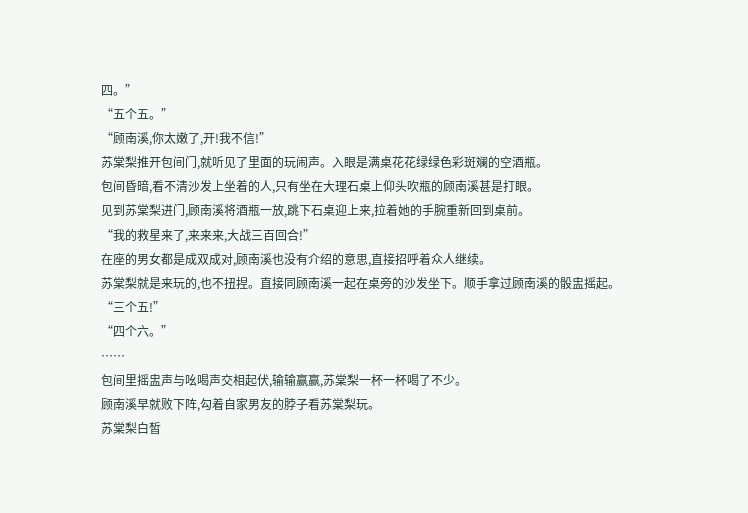四。”
“五个五。”
“顾南溪,你太嫩了,开!我不信!”
苏棠梨推开包间门,就听见了里面的玩闹声。入眼是满桌花花绿绿色彩斑斓的空酒瓶。
包间昏暗,看不清沙发上坐着的人,只有坐在大理石桌上仰头吹瓶的顾南溪甚是打眼。
见到苏棠梨进门,顾南溪将酒瓶一放,跳下石桌迎上来,拉着她的手腕重新回到桌前。
“我的救星来了,来来来,大战三百回合!”
在座的男女都是成双成对,顾南溪也没有介绍的意思,直接招呼着众人继续。
苏棠梨就是来玩的,也不扭捏。直接同顾南溪一起在桌旁的沙发坐下。顺手拿过顾南溪的骰盅摇起。
“三个五!”
“四个六。”
……
包间里摇盅声与吆喝声交相起伏,输输赢赢,苏棠梨一杯一杯喝了不少。
顾南溪早就败下阵,勾着自家男友的脖子看苏棠梨玩。
苏棠梨白皙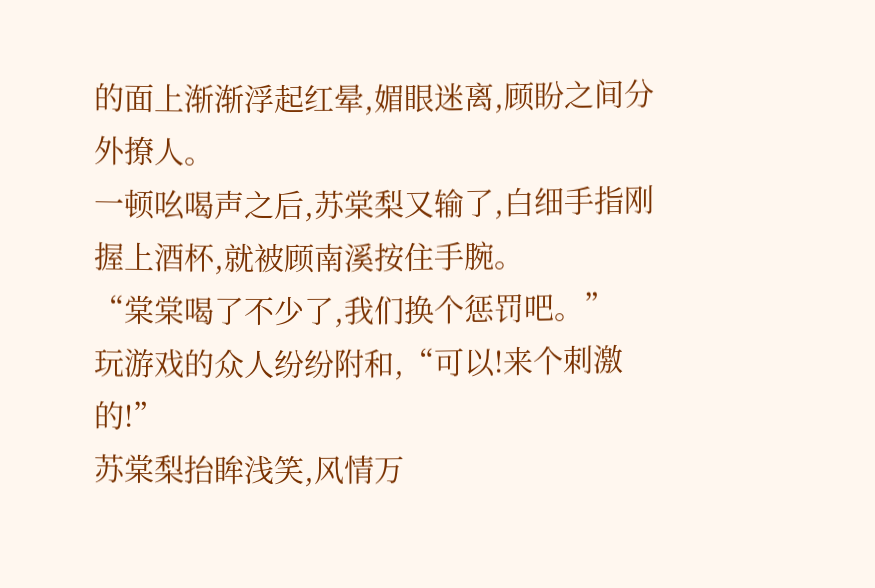的面上渐渐浮起红晕,媚眼迷离,顾盼之间分外撩人。
一顿吆喝声之后,苏棠梨又输了,白细手指刚握上酒杯,就被顾南溪按住手腕。
“棠棠喝了不少了,我们换个惩罚吧。”
玩游戏的众人纷纷附和,“可以!来个刺激的!”
苏棠梨抬眸浅笑,风情万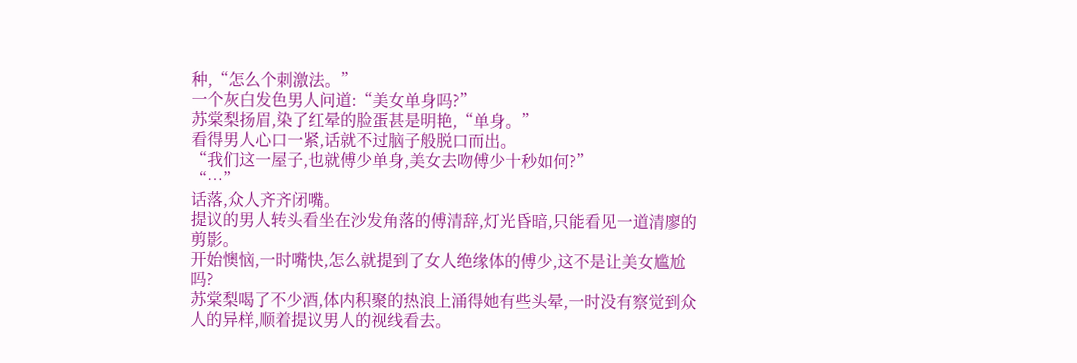种,“怎么个刺激法。”
一个灰白发色男人问道:“美女单身吗?”
苏棠梨扬眉,染了红晕的脸蛋甚是明艳,“单身。”
看得男人心口一紧,话就不过脑子般脱口而出。
“我们这一屋子,也就傅少单身,美女去吻傅少十秒如何?”
“…”
话落,众人齐齐闭嘴。
提议的男人转头看坐在沙发角落的傅清辞,灯光昏暗,只能看见一道清廖的剪影。
开始懊恼,一时嘴快,怎么就提到了女人绝缘体的傅少,这不是让美女尴尬吗?
苏棠梨喝了不少酒,体内积聚的热浪上涌得她有些头晕,一时没有察觉到众人的异样,顺着提议男人的视线看去。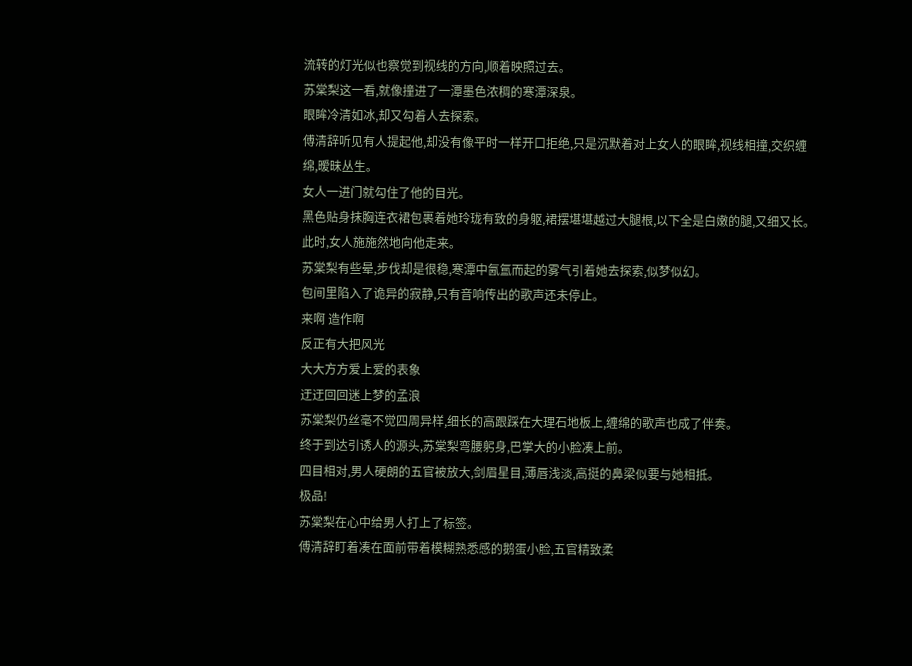流转的灯光似也察觉到视线的方向,顺着映照过去。
苏棠梨这一看,就像撞进了一潭墨色浓稠的寒潭深泉。
眼眸冷清如冰,却又勾着人去探索。
傅清辞听见有人提起他,却没有像平时一样开口拒绝,只是沉默着对上女人的眼眸,视线相撞,交织缠绵,暧昧丛生。
女人一进门就勾住了他的目光。
黑色贴身抹胸连衣裙包裹着她玲珑有致的身躯,裙摆堪堪越过大腿根,以下全是白嫩的腿,又细又长。
此时,女人施施然地向他走来。
苏棠梨有些晕,步伐却是很稳,寒潭中氤氲而起的雾气引着她去探索,似梦似幻。
包间里陷入了诡异的寂静,只有音响传出的歌声还未停止。
来啊 造作啊
反正有大把风光
大大方方爱上爱的表象
迂迂回回迷上梦的孟浪
苏棠梨仍丝毫不觉四周异样,细长的高跟踩在大理石地板上,缠绵的歌声也成了伴奏。
终于到达引诱人的源头,苏棠梨弯腰躬身,巴掌大的小脸凑上前。
四目相对,男人硬朗的五官被放大,剑眉星目,薄唇浅淡,高挺的鼻梁似要与她相抵。
极品!
苏棠梨在心中给男人打上了标签。
傅清辞盯着凑在面前带着模糊熟悉感的鹅蛋小脸,五官精致柔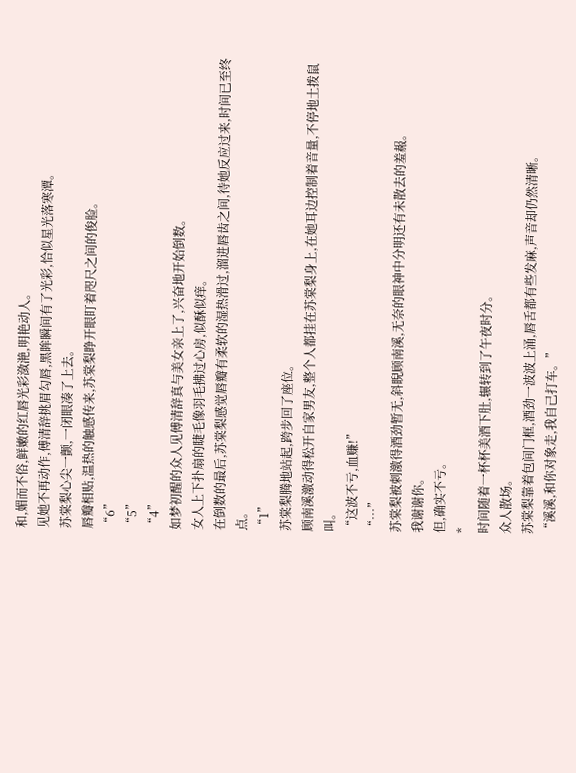和,媚而不俗,鲜嫩的红唇光彩潋滟,明艳动人。
见她不再动作,傅清辞挑眉勾唇,黑眸瞬间有了光彩,恰似星光落寒潭。
苏棠梨心尖一颤,一闭眼凑了上去。
唇瓣相贴,温热的触感传来,苏棠梨睁开眼盯着咫尺之间的俊脸。
“6”
“5”
“4”
如梦初醒的众人见傅清辞真与美女亲上了,兴奋地开始倒数。
女人上下扑扇的睫毛像羽毛拂过心房,似酥似痒。
在倒数的最后,苏棠梨感觉唇瓣有柔软的湿热滑过,溜进唇齿之间,待她反应过来,时间已至终点。
“1”
苏棠梨腾地站起,跨步回了座位。
顾南溪激动得松开自家男友,整个人都挂在苏棠梨身上,在她耳边控制着音量,不停地土拨鼠叫。
“这波不亏,血赚!”
“…”
苏棠梨被刺激得酒劲暂无,斜睨顾南溪,无奈的眼神中分明还有未散去的羞赧。
我谢谢你。
但,确实不亏。
*
时间随着一杯杯美酒下肚,辗转到了午夜时分。
众人散场。
苏棠梨靠着包间门框,酒劲一波波上涌,唇舌都有些发麻,声音却仍然清晰。
“溪溪,和你对象走,我自己打车。”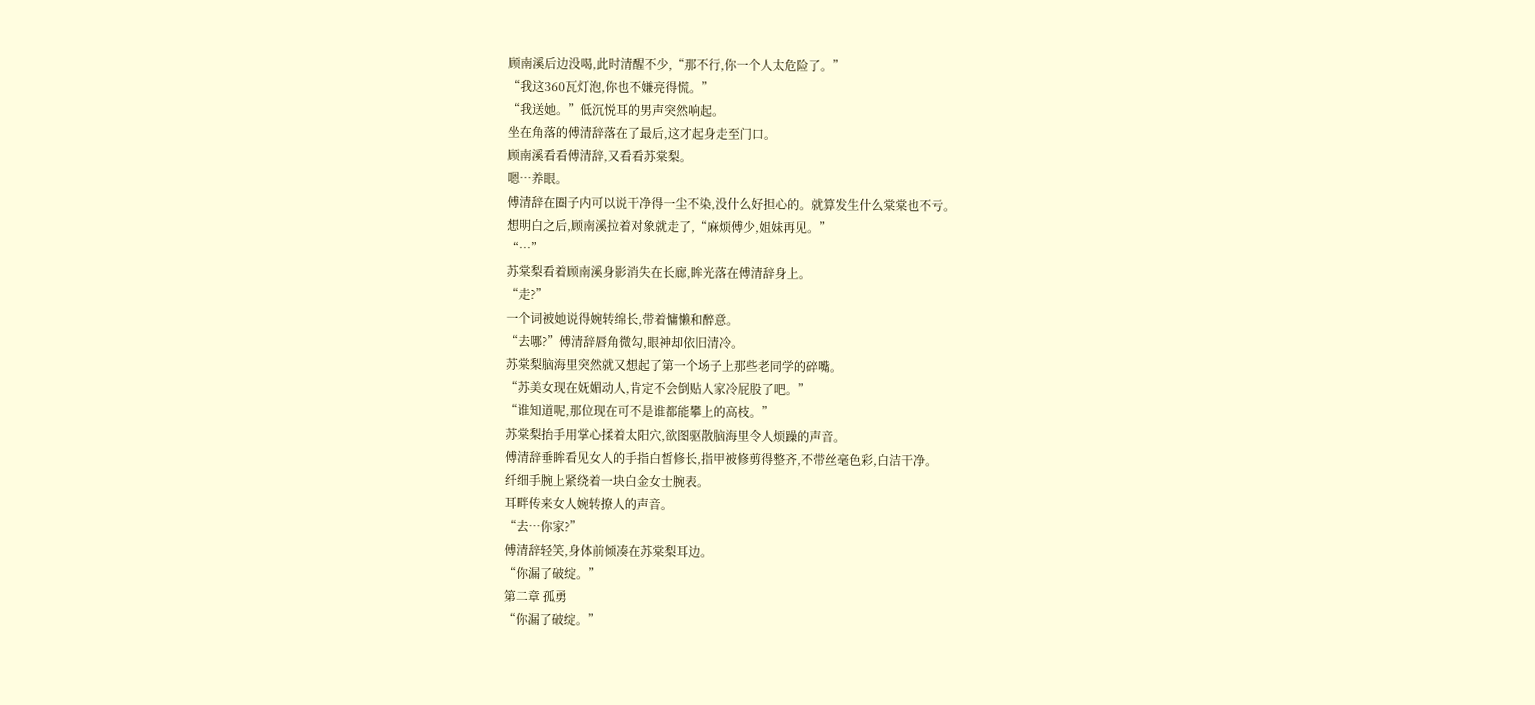顾南溪后边没喝,此时清醒不少,“那不行,你一个人太危险了。”
“我这360瓦灯泡,你也不嫌亮得慌。”
“我送她。”低沉悦耳的男声突然响起。
坐在角落的傅清辞落在了最后,这才起身走至门口。
顾南溪看看傅清辞,又看看苏棠梨。
嗯…养眼。
傅清辞在圈子内可以说干净得一尘不染,没什么好担心的。就算发生什么棠棠也不亏。
想明白之后,顾南溪拉着对象就走了,“麻烦傅少,姐妹再见。”
“…”
苏棠梨看着顾南溪身影消失在长廊,眸光落在傅清辞身上。
“走?”
一个词被她说得婉转绵长,带着慵懒和醉意。
“去哪?”傅清辞唇角微勾,眼神却依旧清冷。
苏棠梨脑海里突然就又想起了第一个场子上那些老同学的碎嘴。
“苏美女现在妩媚动人,肯定不会倒贴人家冷屁股了吧。”
“谁知道呢,那位现在可不是谁都能攀上的高枝。”
苏棠梨抬手用掌心揉着太阳穴,欲图驱散脑海里令人烦躁的声音。
傅清辞垂眸看见女人的手指白皙修长,指甲被修剪得整齐,不带丝毫色彩,白洁干净。
纤细手腕上紧绕着一块白金女士腕表。
耳畔传来女人婉转撩人的声音。
“去…你家?”
傅清辞轻笑,身体前倾凑在苏棠梨耳边。
“你漏了破绽。”
第二章 孤勇
“你漏了破绽。”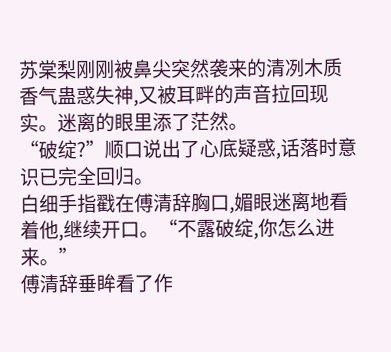苏棠梨刚刚被鼻尖突然袭来的清冽木质香气蛊惑失神,又被耳畔的声音拉回现实。迷离的眼里添了茫然。
“破绽?”顺口说出了心底疑惑,话落时意识已完全回归。
白细手指戳在傅清辞胸口,媚眼迷离地看着他,继续开口。“不露破绽,你怎么进来。”
傅清辞垂眸看了作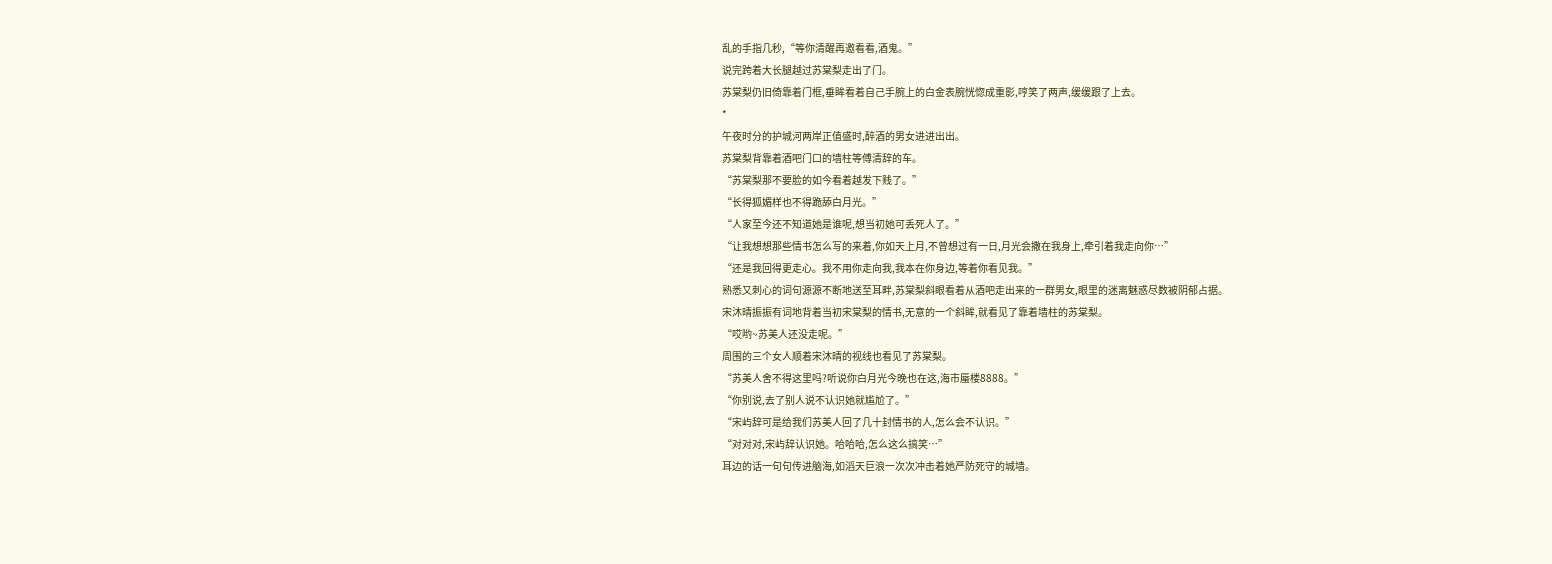乱的手指几秒,“等你清醒再邀看看,酒鬼。”
说完跨着大长腿越过苏棠梨走出了门。
苏棠梨仍旧倚靠着门框,垂眸看着自己手腕上的白金表腕恍惚成重影,哼笑了两声,缓缓跟了上去。
*
午夜时分的护城河两岸正值盛时,醉酒的男女进进出出。
苏棠梨背靠着酒吧门口的墙柱等傅清辞的车。
“苏棠梨那不要脸的如今看着越发下贱了。”
“长得狐媚样也不得跪舔白月光。”
“人家至今还不知道她是谁呢,想当初她可丢死人了。”
“让我想想那些情书怎么写的来着,你如天上月,不曾想过有一日,月光会撒在我身上,牵引着我走向你…”
“还是我回得更走心。我不用你走向我,我本在你身边,等着你看见我。”
熟悉又刺心的词句源源不断地送至耳畔,苏棠梨斜眼看着从酒吧走出来的一群男女,眼里的迷离魅惑尽数被阴郁占据。
宋沐晴振振有词地背着当初宋棠梨的情书,无意的一个斜眸,就看见了靠着墙柱的苏棠梨。
“哎哟~苏美人还没走呢。”
周围的三个女人顺着宋沐晴的视线也看见了苏棠梨。
“苏美人舍不得这里吗?听说你白月光今晚也在这,海市蜃楼8888。”
“你别说,去了别人说不认识她就尴尬了。”
“宋屿辞可是给我们苏美人回了几十封情书的人,怎么会不认识。”
“对对对,宋屿辞认识她。哈哈哈,怎么这么搞笑…”
耳边的话一句句传进脑海,如滔天巨浪一次次冲击着她严防死守的城墙。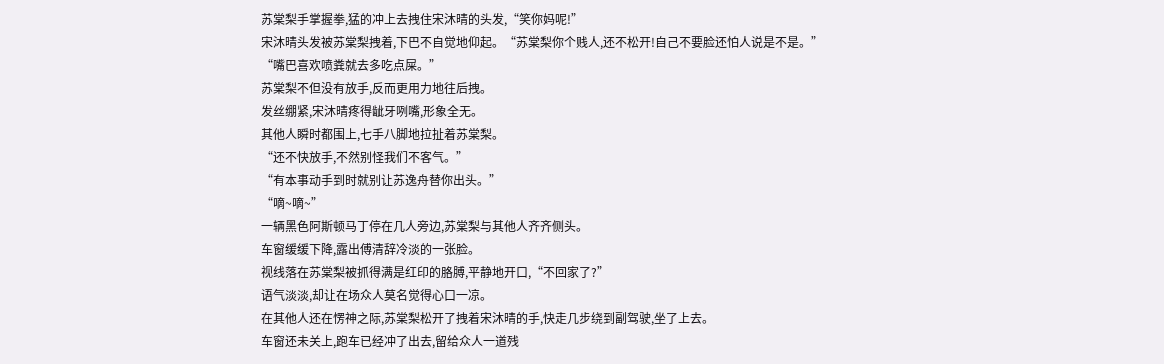苏棠梨手掌握拳,猛的冲上去拽住宋沐晴的头发,“笑你妈呢!”
宋沐晴头发被苏棠梨拽着,下巴不自觉地仰起。“苏棠梨你个贱人,还不松开!自己不要脸还怕人说是不是。”
“嘴巴喜欢喷粪就去多吃点屎。”
苏棠梨不但没有放手,反而更用力地往后拽。
发丝绷紧,宋沐晴疼得龇牙咧嘴,形象全无。
其他人瞬时都围上,七手八脚地拉扯着苏棠梨。
“还不快放手,不然别怪我们不客气。”
“有本事动手到时就别让苏逸舟替你出头。”
“嘀~嘀~”
一辆黑色阿斯顿马丁停在几人旁边,苏棠梨与其他人齐齐侧头。
车窗缓缓下降,露出傅清辞冷淡的一张脸。
视线落在苏棠梨被抓得满是红印的胳膊,平静地开口,“不回家了?”
语气淡淡,却让在场众人莫名觉得心口一凉。
在其他人还在愣神之际,苏棠梨松开了拽着宋沐晴的手,快走几步绕到副驾驶,坐了上去。
车窗还未关上,跑车已经冲了出去,留给众人一道残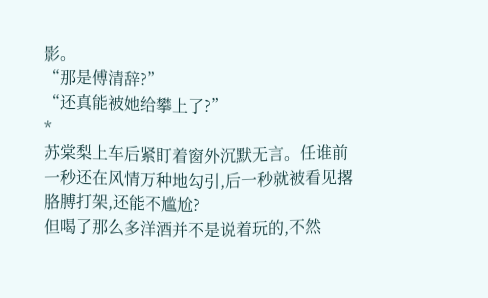影。
“那是傅清辞?”
“还真能被她给攀上了?”
*
苏棠梨上车后紧盯着窗外沉默无言。任谁前一秒还在风情万种地勾引,后一秒就被看见撂胳膊打架,还能不尴尬?
但喝了那么多洋酒并不是说着玩的,不然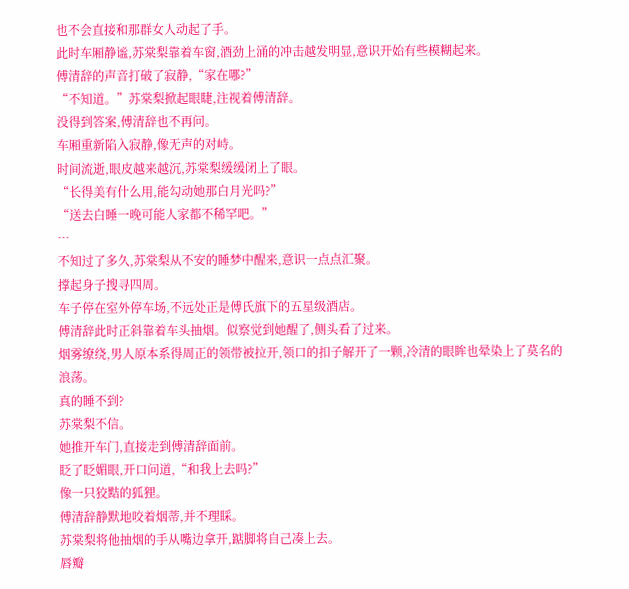也不会直接和那群女人动起了手。
此时车厢静谧,苏棠梨靠着车窗,酒劲上涌的冲击越发明显,意识开始有些模糊起来。
傅清辞的声音打破了寂静,“家在哪?”
“不知道。”苏棠梨掀起眼睫,注视着傅清辞。
没得到答案,傅清辞也不再问。
车厢重新陷入寂静,像无声的对峙。
时间流逝,眼皮越来越沉,苏棠梨缓缓闭上了眼。
“长得美有什么用,能勾动她那白月光吗?”
“送去白睡一晚可能人家都不稀罕吧。”
…
不知过了多久,苏棠梨从不安的睡梦中醒来,意识一点点汇聚。
撑起身子搜寻四周。
车子停在室外停车场,不远处正是傅氏旗下的五星级酒店。
傅清辞此时正斜靠着车头抽烟。似察觉到她醒了,侧头看了过来。
烟雾缭绕,男人原本系得周正的领带被拉开,领口的扣子解开了一颗,冷清的眼眸也晕染上了莫名的浪荡。
真的睡不到?
苏棠梨不信。
她推开车门,直接走到傅清辞面前。
眨了眨媚眼,开口问道,“和我上去吗?”
像一只狡黠的狐狸。
傅清辞静默地咬着烟蒂,并不理睬。
苏棠梨将他抽烟的手从嘴边拿开,踮脚将自己凑上去。
唇瓣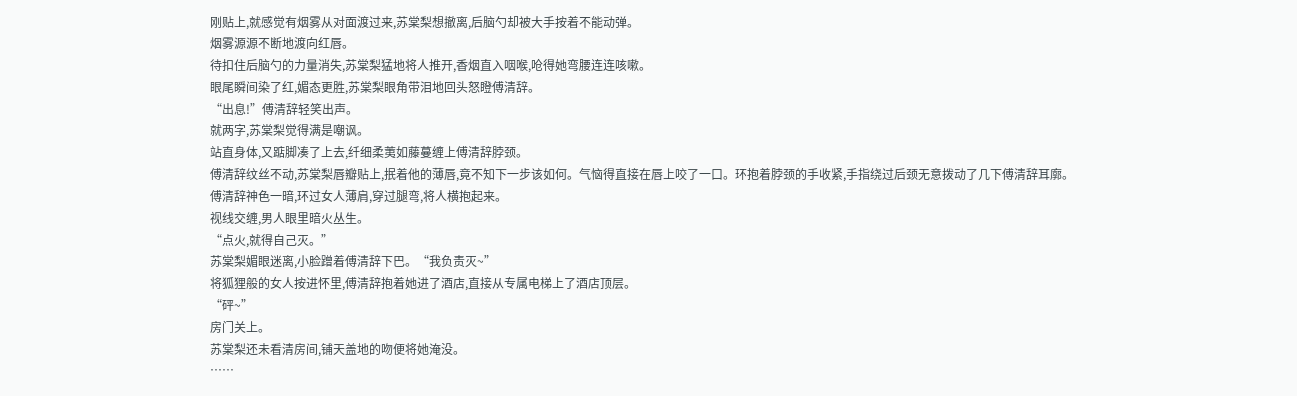刚贴上,就感觉有烟雾从对面渡过来,苏棠梨想撤离,后脑勺却被大手按着不能动弹。
烟雾源源不断地渡向红唇。
待扣住后脑勺的力量消失,苏棠梨猛地将人推开,香烟直入咽喉,呛得她弯腰连连咳嗽。
眼尾瞬间染了红,媚态更胜,苏棠梨眼角带泪地回头怒瞪傅清辞。
“出息!”傅清辞轻笑出声。
就两字,苏棠梨觉得满是嘲讽。
站直身体,又踮脚凑了上去,纤细柔荑如藤蔓缠上傅清辞脖颈。
傅清辞纹丝不动,苏棠梨唇瓣贴上,抿着他的薄唇,竟不知下一步该如何。气恼得直接在唇上咬了一口。环抱着脖颈的手收紧,手指绕过后颈无意拨动了几下傅清辞耳廓。
傅清辞神色一暗,环过女人薄肩,穿过腿弯,将人横抱起来。
视线交缠,男人眼里暗火丛生。
“点火,就得自己灭。”
苏棠梨媚眼迷离,小脸蹭着傅清辞下巴。“我负责灭~”
将狐狸般的女人按进怀里,傅清辞抱着她进了酒店,直接从专属电梯上了酒店顶层。
“砰~”
房门关上。
苏棠梨还未看清房间,铺天盖地的吻便将她淹没。
……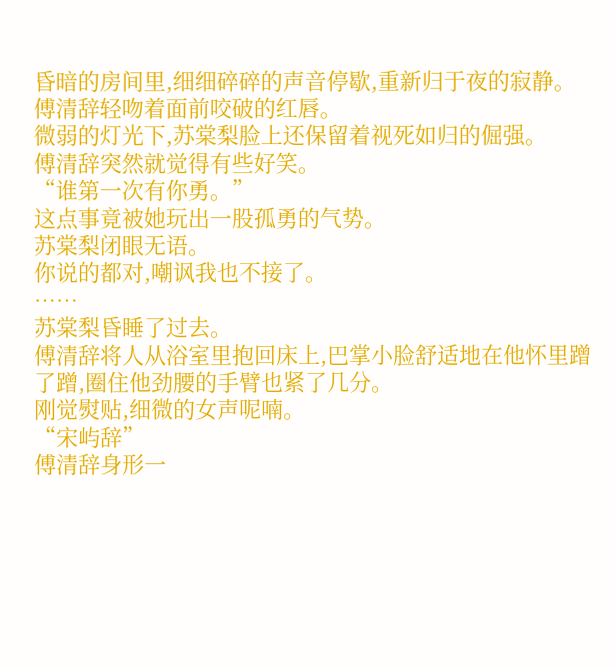昏暗的房间里,细细碎碎的声音停歇,重新归于夜的寂静。
傅清辞轻吻着面前咬破的红唇。
微弱的灯光下,苏棠梨脸上还保留着视死如归的倔强。
傅清辞突然就觉得有些好笑。
“谁第一次有你勇。”
这点事竟被她玩出一股孤勇的气势。
苏棠梨闭眼无语。
你说的都对,嘲讽我也不接了。
……
苏棠梨昏睡了过去。
傅清辞将人从浴室里抱回床上,巴掌小脸舒适地在他怀里蹭了蹭,圈住他劲腰的手臂也紧了几分。
刚觉熨贴,细微的女声呢喃。
“宋屿辞”
傅清辞身形一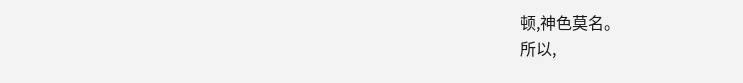顿,神色莫名。
所以,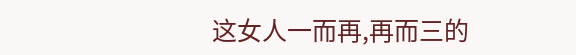这女人一而再,再而三的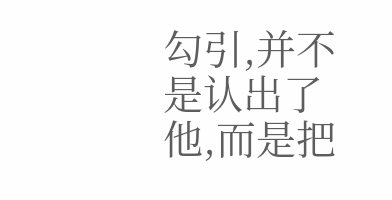勾引,并不是认出了他,而是把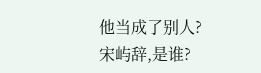他当成了别人?
宋屿辞,是谁?